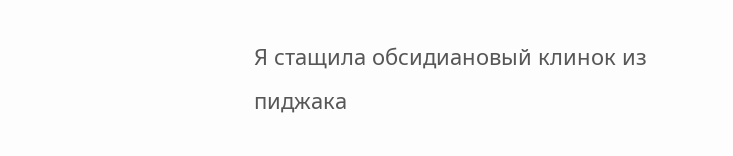Я стащила обсидиановый клинок из пиджака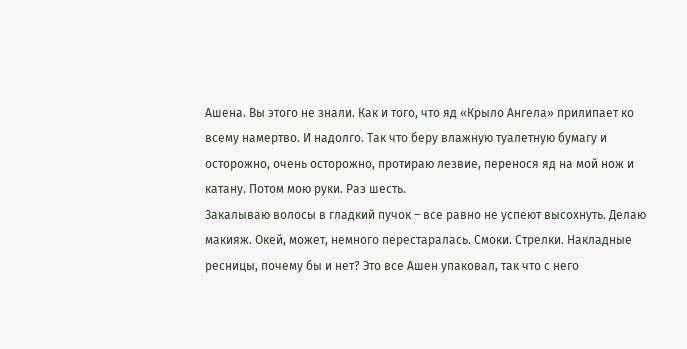Ашена. Вы этого не знали. Как и того, что яд «Крыло Ангела» прилипает ко всему намертво. И надолго. Так что беру влажную туалетную бумагу и осторожно, очень осторожно, протираю лезвие, перенося яд на мой нож и катану. Потом мою руки. Раз шесть.
Закалываю волосы в гладкий пучок – все равно не успеют высохнуть. Делаю макияж. Окей, может, немного перестаралась. Смоки. Стрелки. Накладные ресницы, почему бы и нет? Это все Ашен упаковал, так что с него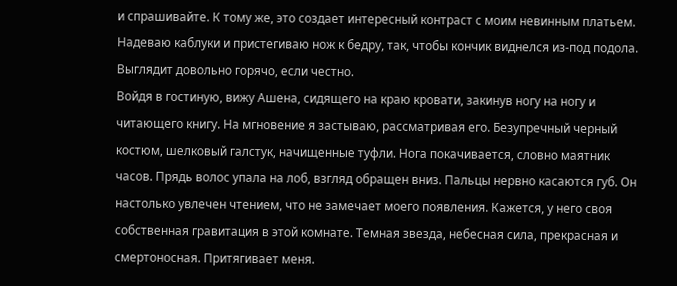и спрашивайте. К тому же, это создает интересный контраст с моим невинным платьем. Надеваю каблуки и пристегиваю нож к бедру, так, чтобы кончик виднелся из-под подола. Выглядит довольно горячо, если честно.
Войдя в гостиную, вижу Ашена, сидящего на краю кровати, закинув ногу на ногу и читающего книгу. На мгновение я застываю, рассматривая его. Безупречный черный костюм, шелковый галстук, начищенные туфли. Нога покачивается, словно маятник часов. Прядь волос упала на лоб, взгляд обращен вниз. Пальцы нервно касаются губ. Он настолько увлечен чтением, что не замечает моего появления. Кажется, у него своя собственная гравитация в этой комнате. Темная звезда, небесная сила, прекрасная и смертоносная. Притягивает меня.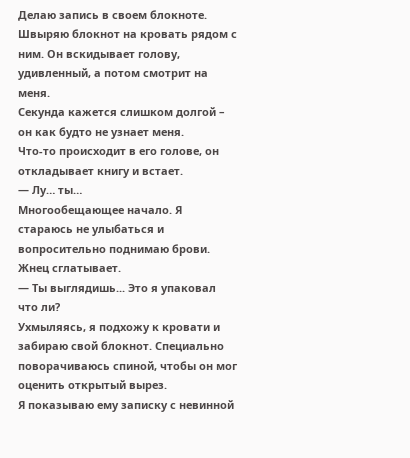Делаю запись в своем блокноте.
Швыряю блокнот на кровать рядом с ним. Он вскидывает голову, удивленный, а потом смотрит на меня.
Секунда кажется слишком долгой – он как будто не узнает меня.
Что-то происходит в его голове, он откладывает книгу и встает.
— Лу… ты…
Многообещающее начало. Я стараюсь не улыбаться и вопросительно поднимаю брови. Жнец сглатывает.
— Ты выглядишь... Это я упаковал что ли?
Ухмыляясь, я подхожу к кровати и забираю свой блокнот. Специально поворачиваюсь спиной, чтобы он мог оценить открытый вырез.
Я показываю ему записку с невинной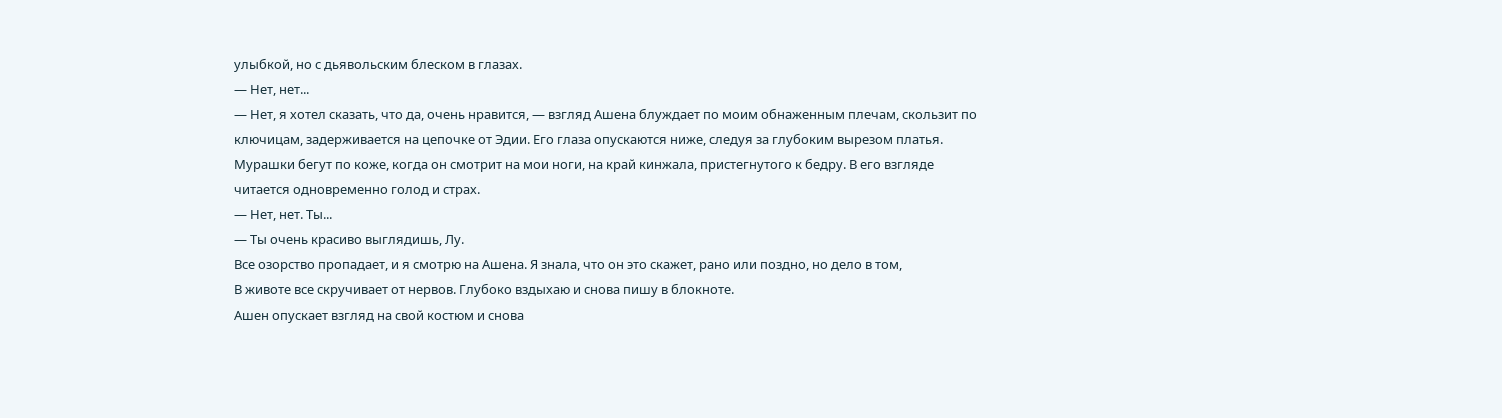улыбкой, но с дьявольским блеском в глазах.
— Нет, нет...
— Нет, я хотел сказать, что да, очень нравится, — взгляд Ашена блуждает по моим обнаженным плечам, скользит по ключицам, задерживается на цепочке от Эдии. Его глаза опускаются ниже, следуя за глубоким вырезом платья. Мурашки бегут по коже, когда он смотрит на мои ноги, на край кинжала, пристегнутого к бедру. В его взгляде читается одновременно голод и страх.
— Нет, нет. Ты...
— Ты очень красиво выглядишь, Лу.
Все озорство пропадает, и я смотрю на Ашена. Я знала, что он это скажет, рано или поздно, но дело в том,
В животе все скручивает от нервов. Глубоко вздыхаю и снова пишу в блокноте.
Ашен опускает взгляд на свой костюм и снова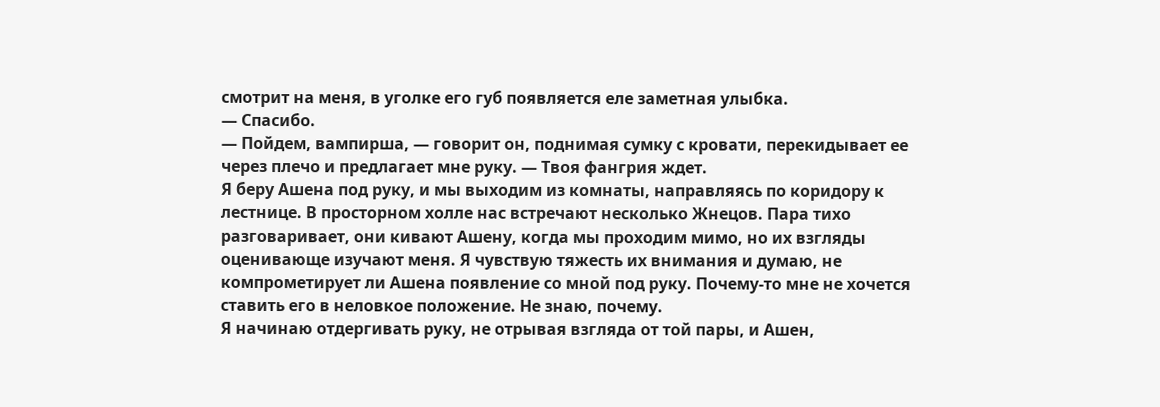смотрит на меня, в уголке его губ появляется еле заметная улыбка.
— Спасибо.
— Пойдем, вампирша, — говорит он, поднимая сумку с кровати, перекидывает ее через плечо и предлагает мне руку. — Твоя фангрия ждет.
Я беру Ашена под руку, и мы выходим из комнаты, направляясь по коридору к лестнице. В просторном холле нас встречают несколько Жнецов. Пара тихо разговаривает, они кивают Ашену, когда мы проходим мимо, но их взгляды оценивающе изучают меня. Я чувствую тяжесть их внимания и думаю, не компрометирует ли Ашена появление со мной под руку. Почему-то мне не хочется ставить его в неловкое положение. Не знаю, почему.
Я начинаю отдергивать руку, не отрывая взгляда от той пары, и Ашен,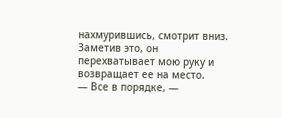нахмурившись, смотрит вниз. Заметив это, он перехватывает мою руку и возвращает ее на место.
— Все в порядке, —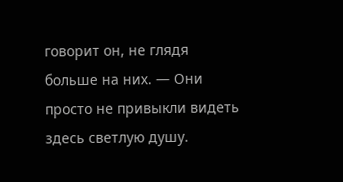говорит он, не глядя больше на них. — Они просто не привыкли видеть здесь светлую душу.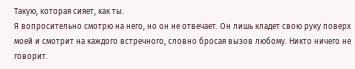Такую, которая сияет, как ты.
Я вопросительно смотрю на него, но он не отвечает. Он лишь кладет свою руку поверх моей и смотрит на каждого встречного, словно бросая вызов любому. Никто ничего не говорит.